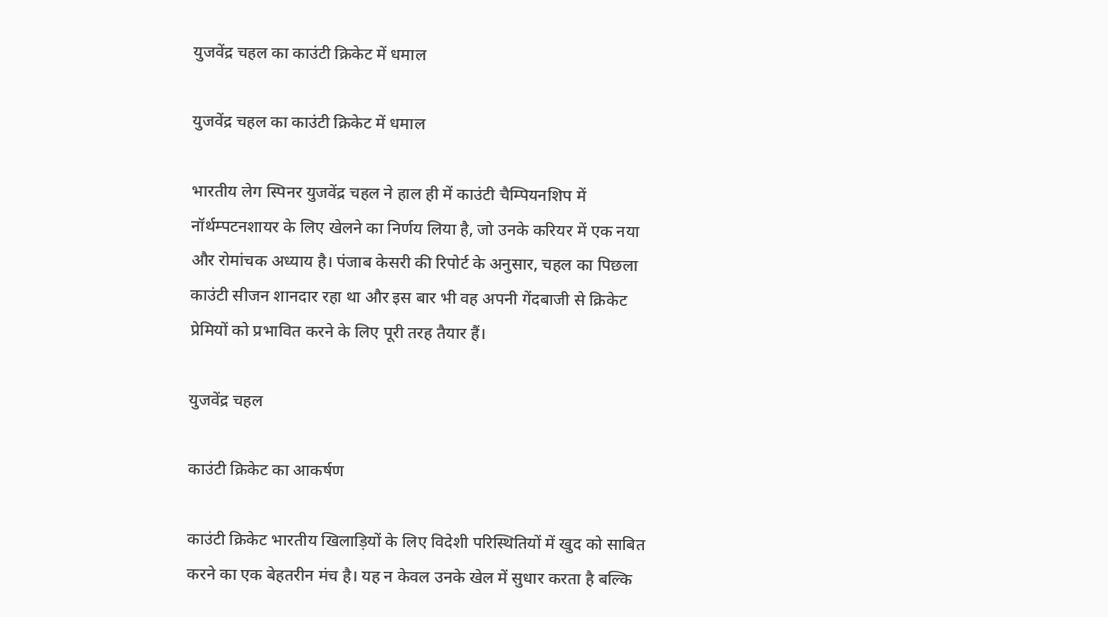युजवेंद्र चहल का काउंटी क्रिकेट में धमाल

युजवेंद्र चहल का काउंटी क्रिकेट में धमाल

भारतीय लेग स्पिनर युजवेंद्र चहल ने हाल ही में काउंटी चैम्पियनशिप में नॉर्थम्पटनशायर के लिए खेलने का निर्णय लिया है, जो उनके करियर में एक नया और रोमांचक अध्याय है। पंजाब केसरी की रिपोर्ट के अनुसार, चहल का पिछला काउंटी सीजन शानदार रहा था और इस बार भी वह अपनी गेंदबाजी से क्रिकेट प्रेमियों को प्रभावित करने के लिए पूरी तरह तैयार हैं।

युजवेंद्र चहल

काउंटी क्रिकेट का आकर्षण

काउंटी क्रिकेट भारतीय खिलाड़ियों के लिए विदेशी परिस्थितियों में खुद को साबित करने का एक बेहतरीन मंच है। यह न केवल उनके खेल में सुधार करता है बल्कि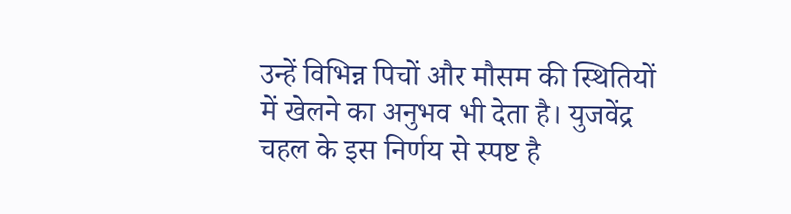उन्हें विभिन्न पिचों और मौसम की स्थितियों में खेलने का अनुभव भी देता है। युजवेंद्र चहल के इस निर्णय से स्पष्ट है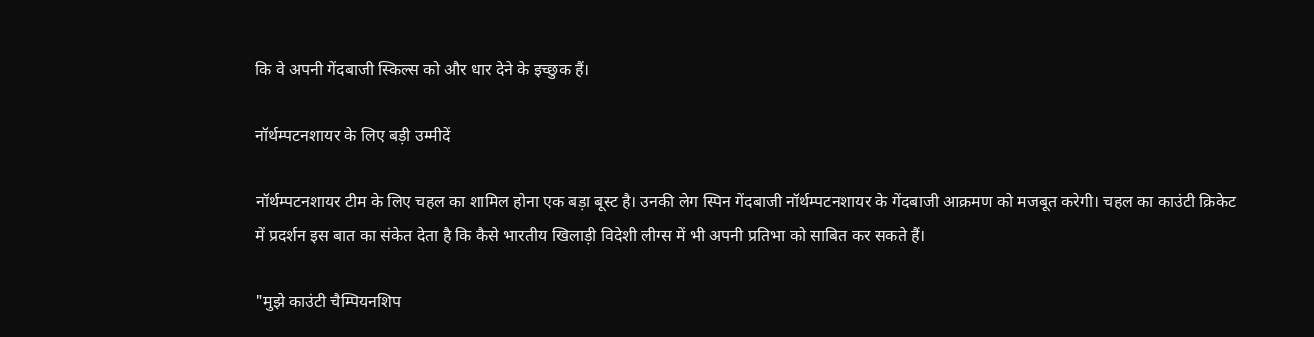कि वे अपनी गेंदबाजी स्किल्स को और धार देने के इच्छुक हैं।

नॉर्थम्पटनशायर के लिए बड़ी उम्मीदें

नॉर्थम्पटनशायर टीम के लिए चहल का शामिल होना एक बड़ा बूस्ट है। उनकी लेग स्पिन गेंदबाजी नॉर्थम्पटनशायर के गेंदबाजी आक्रमण को मजबूत करेगी। चहल का काउंटी क्रिकेट में प्रदर्शन इस बात का संकेत देता है कि कैसे भारतीय खिलाड़ी विदेशी लीग्स में भी अपनी प्रतिभा को साबित कर सकते हैं।

"मुझे काउंटी चैम्पियनशिप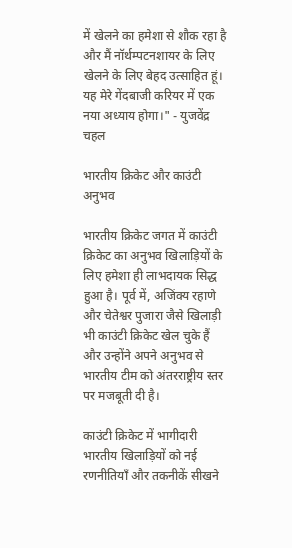में खेलने का हमेशा से शौक रहा है और मैं नॉर्थम्पटनशायर के लिए खेलने के लिए बेहद उत्साहित हूं। यह मेरे गेंदबाजी करियर में एक नया अध्याय होगा।" - युजवेंद्र चहल

भारतीय क्रिकेट और काउंटी अनुभव

भारतीय क्रिकेट जगत में काउंटी क्रिकेट का अनुभव खिलाड़ियों के लिए हमेशा ही लाभदायक सिद्ध हुआ है। पूर्व में, अजिंक्य रहाणे और चेतेश्वर पुजारा जैसे खिलाड़ी भी काउंटी क्रिकेट खेल चुके हैं और उन्होंने अपने अनुभव से भारतीय टीम को अंतरराष्ट्रीय स्तर पर मजबूती दी है।

काउंटी क्रिकेट में भागीदारी भारतीय खिलाड़ियों को नई रणनीतियाँ और तकनीकें सीखने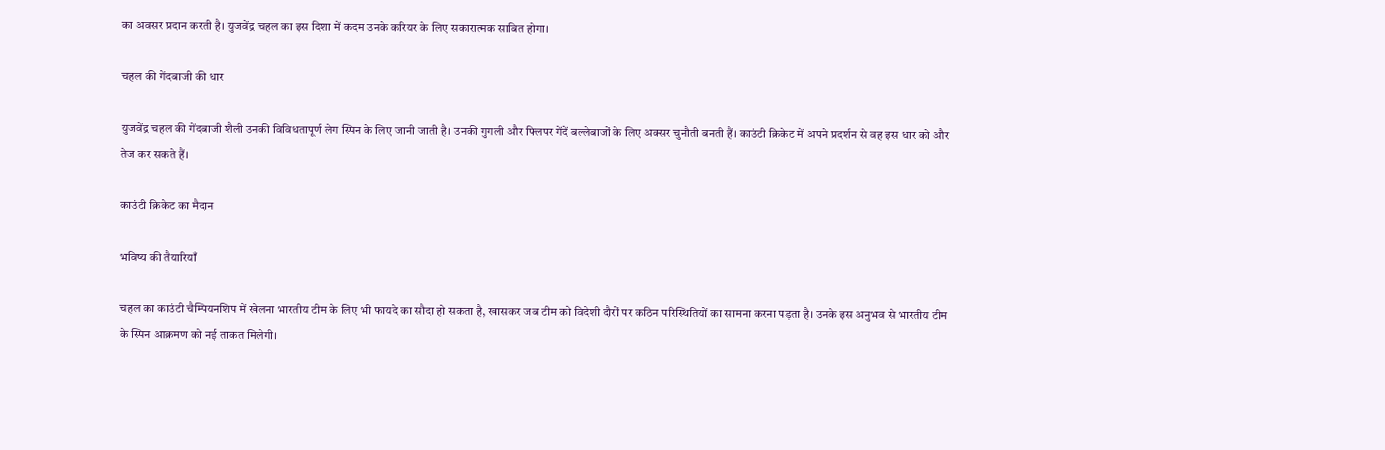का अवसर प्रदान करती है। युजवेंद्र चहल का इस दिशा में कदम उनके करियर के लिए सकारात्मक साबित होगा।

चहल की गेंदबाजी की धार

युजवेंद्र चहल की गेंदबाजी शैली उनकी विविधतापूर्ण लेग स्पिन के लिए जानी जाती है। उनकी गुगली और फ्लिपर गेंदें बल्लेबाजों के लिए अक्सर चुनौती बनती हैं। काउंटी क्रिकेट में अपने प्रदर्शन से वह इस धार को और तेज कर सकते हैं।

काउंटी क्रिकेट का मैदान

भविष्य की तैयारियाँ

चहल का काउंटी चैम्पियनशिप में खेलना भारतीय टीम के लिए भी फायदे का सौदा हो सकता है, खासकर जब टीम को विदेशी दौरों पर कठिन परिस्थितियों का सामना करना पड़ता है। उनके इस अनुभव से भारतीय टीम के स्पिन आक्रमण को नई ताकत मिलेगी।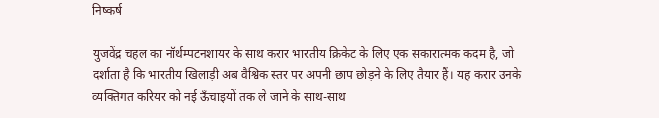निष्कर्ष

युजवेंद्र चहल का नॉर्थम्पटनशायर के साथ करार भारतीय क्रिकेट के लिए एक सकारात्मक कदम है, जो दर्शाता है कि भारतीय खिलाड़ी अब वैश्विक स्तर पर अपनी छाप छोड़ने के लिए तैयार हैं। यह करार उनके व्यक्तिगत करियर को नई ऊँचाइयों तक ले जाने के साथ-साथ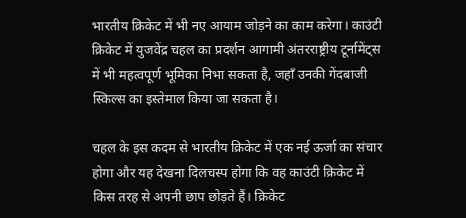भारतीय क्रिकेट में भी नए आयाम जोड़ने का काम करेगा। काउंटी क्रिकेट में युजवेंद्र चहल का प्रदर्शन आगामी अंतरराष्ट्रीय टूर्नामेंट्स में भी महत्वपूर्ण भूमिका निभा सकता है, जहाँ उनकी गेंदबाजी स्किल्स का इस्तेमाल किया जा सकता है।

चहल के इस कदम से भारतीय क्रिकेट में एक नई ऊर्जा का संचार होगा और यह देखना दिलचस्प होगा कि वह काउंटी क्रिकेट में किस तरह से अपनी छाप छोड़ते हैं। क्रिकेट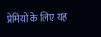प्रेमियों के लिए यह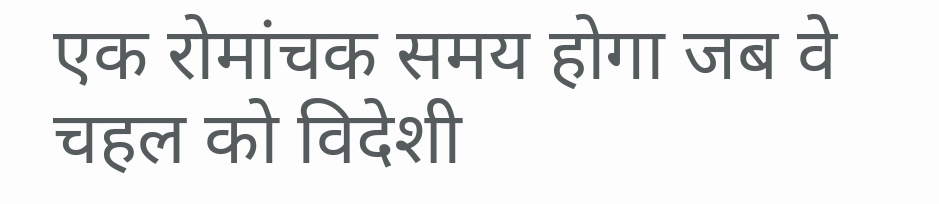एक रोमांचक समय होगा जब वे चहल को विदेशी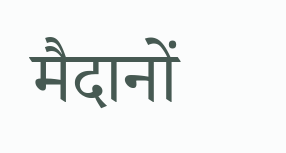मैदानों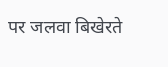पर जलवा बिखेरते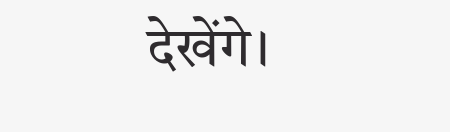देखेंगे।